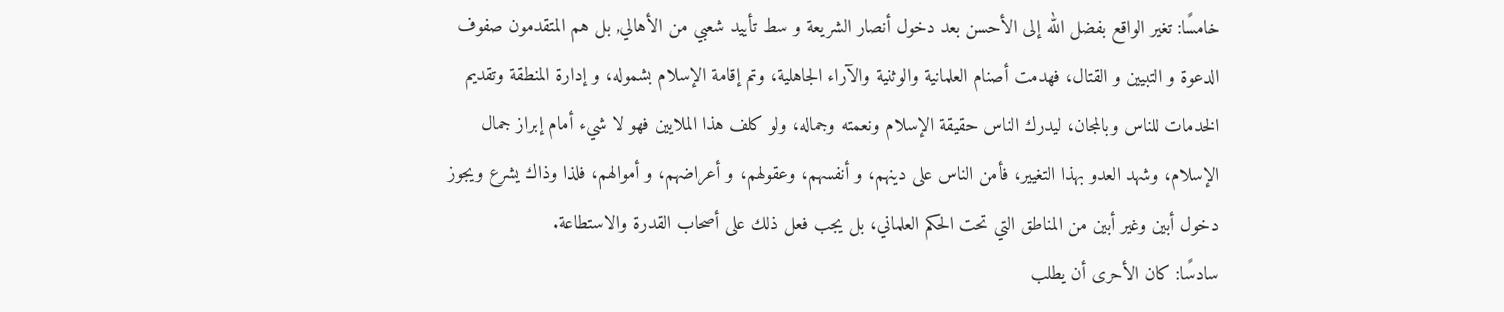خامسًا: تغير الواقع بفضل الله إلى الأحسن بعد دخول أنصار الشريعة و سط تأييد شعبي من الأهالي, بل هم المتقدمون صفوف الدعوة و التبيين و القتال، فهدمت أصنام العلمانية والوثنية والآراء الجاهلية، وتم إقامة الإسلام بشموله، و إدارة المنطقة وتقديم الخدمات للناس وبالمجان، ليدرك الناس حقيقة الإسلام ونعمته وجماله، ولو كلف هذا الملايين فهو لا شيء أمام إبراز جمال الإسلام، وشهد العدو بهذا التغيير، فأمن الناس على دينهم، و أنفسهم، وعقولهم، و أعراضهم، و أموالهم، فلذا وذاك يشرع ويجوز دخول أبين وغير أبين من المناطق التي تحت الحكم العلماني، بل يجب فعل ذلك على أصحاب القدرة والاستطاعة.
سادسًا: كان الأحرى أن يطلب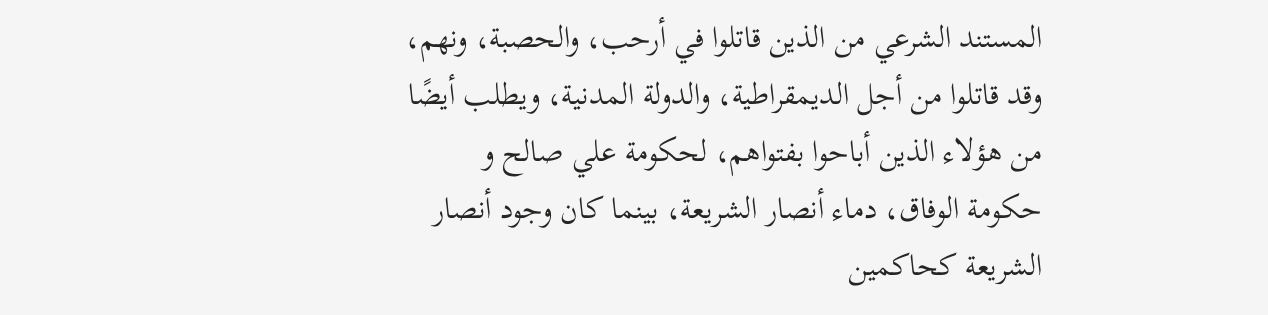المستند الشرعي من الذين قاتلوا في أرحب، والحصبة، ونهم، وقد قاتلوا من أجل الديمقراطية، والدولة المدنية، ويطلب أيضًا من هؤلاء الذين أباحوا بفتواهم، لحكومة علي صالح و حكومة الوفاق، دماء أنصار الشريعة، بينما كان وجود أنصار الشريعة كحاكمين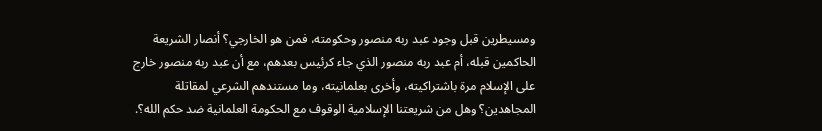ومسيطرين قبل وجود عبد ربه منصور وحكومته، فمن هو الخارجي؟ أنصار الشريعة الحاكمين قبله، أم عبد ربه منصور الذي جاء كرئيس بعدهم، مع أن عبد ربه منصور خارج على الإسلام مرة باشتراكيته، وأخرى بعلمانيته، وما مستندهم الشرعي لمقاتلة المجاهدين؟ وهل من شريعتنا الإسلامية الوقوف مع الحكومة العلمانية ضد حكم الله؟.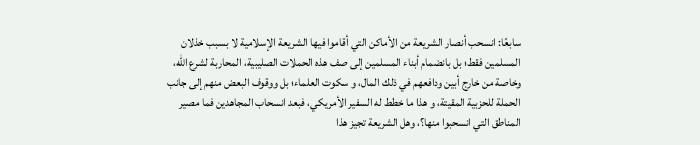سابعًا: انسحب أنصار الشريعة من الأماكن التي أقاموا فيها الشريعة الإسلامية لا بسبب خذلان المسلمين فقط؛ بل بانضمام أبناء المسلمين إلى صف هذه الحملات الصليبية، المحاربة لشرع الله، وخاصة من خارج أبين ودافعهم في ذلك المال، و سكوت العلماء؛ بل ووقوف البعض منهم إلى جانب الحملة للحزبية المقيتة، و هذا ما خطط له السفير الأمريكي، فبعد انسحاب المجاهدين فما مصير المناطق التي انسحبوا منها؟، وهل الشريعة تجيز هذا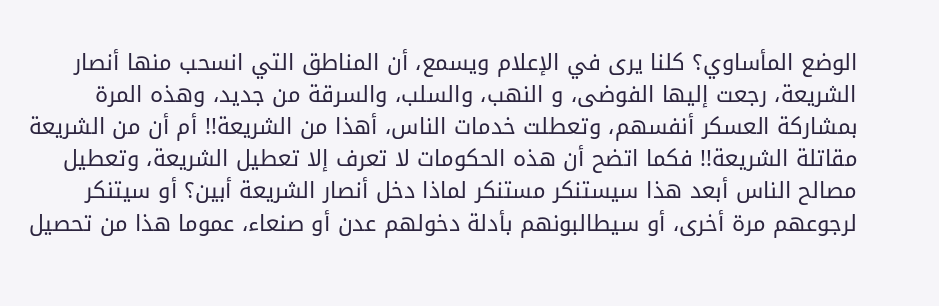الوضع المأساوي؟ كلنا يرى في الإعلام ويسمع، أن المناطق التي انسحب منها أنصار الشريعة، رجعت إليها الفوضى، و النهب، والسلب، والسرقة من جديد، وهذه المرة بمشاركة العسكر أنفسهم، وتعطلت خدمات الناس، أهذا من الشريعة!! أم أن من الشريعة مقاتلة الشريعة!! فكما اتضح أن هذه الحكومات لا تعرف إلا تعطيل الشريعة، وتعطيل مصالح الناس أبعد هذا سيستنكر مستنكر لماذا دخل أنصار الشريعة أبين؟ أو سيتنكر لرجوعهم مرة أخرى، أو سيطالبونهم بأدلة دخولهم عدن أو صنعاء، عموما هذا من تحصيل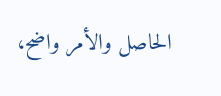الحاصل والأمر واضح،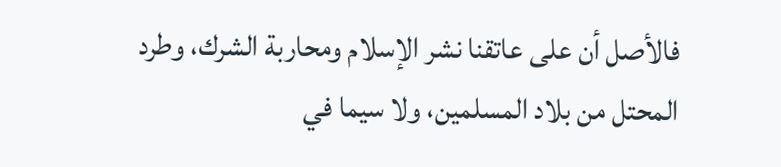فالأصل أن على عاتقنا نشر الإسلام ومحاربة الشرك، وطرد المحتل من بلاد المسلمين، ولا سيما في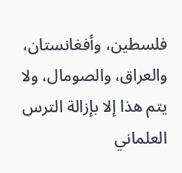فلسطين، وأفغانستان، والعراق، والصومال، ولا يتم هذا إلا بإزالة الترس العلماني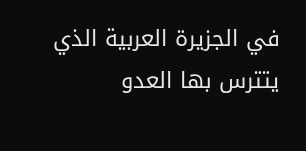في الجزيرة العربية الذي يتترس بها العدو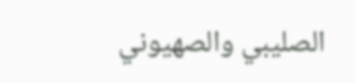الصليبي والصهيوني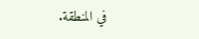في المنطقة.